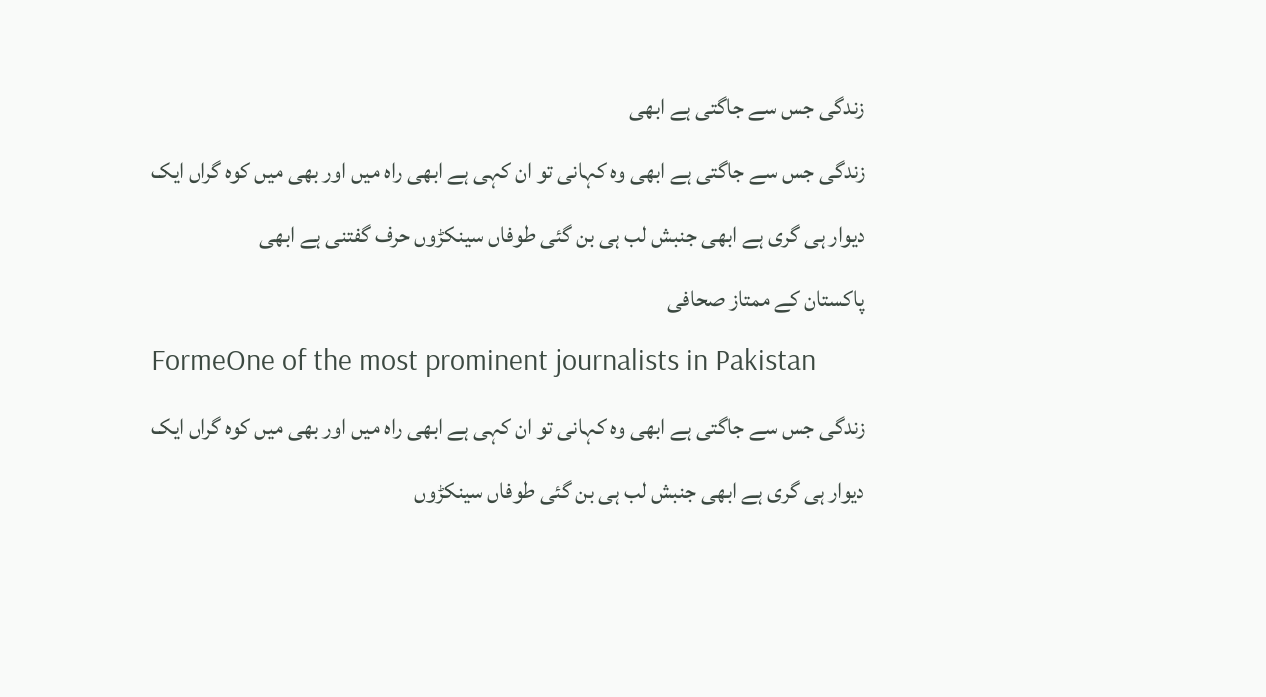زندگی جس سے جاگتی ہے ابھی
زندگی جس سے جاگتی ہے ابھی وہ کہانی تو ان کہی ہے ابھی راہ میں اور بھی میں کوہ گراں ایک دیوار ہی گری ہے ابھی جنبش لب ہی بن گئی طوفاں سینکڑوں حرف گفتنی ہے ابھی
پاکستان کے ممتاز صحافی
FormeOne of the most prominent journalists in Pakistan
زندگی جس سے جاگتی ہے ابھی وہ کہانی تو ان کہی ہے ابھی راہ میں اور بھی میں کوہ گراں ایک دیوار ہی گری ہے ابھی جنبش لب ہی بن گئی طوفاں سینکڑوں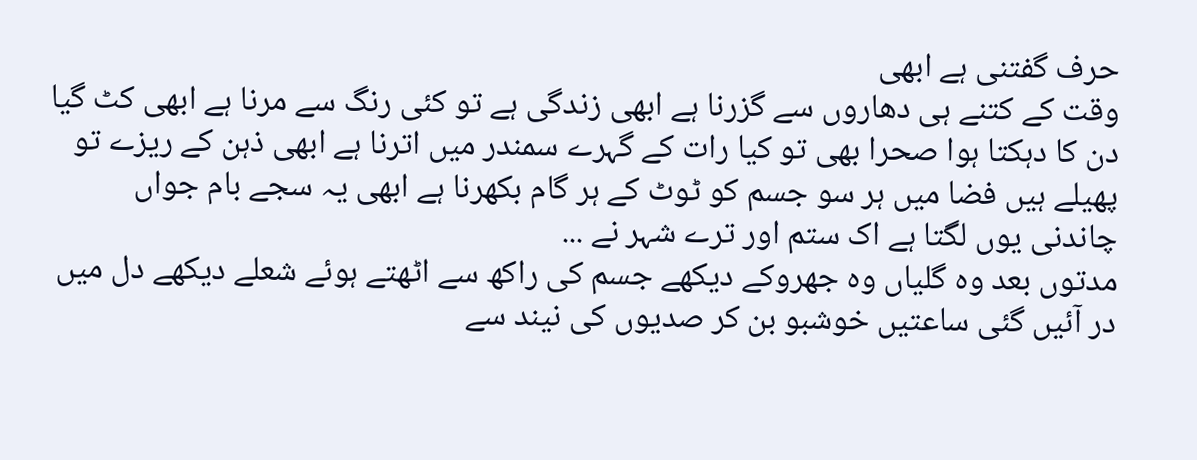حرف گفتنی ہے ابھی
وقت کے کتنے ہی دھاروں سے گزرنا ہے ابھی زندگی ہے تو کئی رنگ سے مرنا ہے ابھی کٹ گیا دن کا دہکتا ہوا صحرا بھی تو کیا رات کے گہرے سمندر میں اترنا ہے ابھی ذہن کے ریزے تو پھیلے ہیں فضا میں ہر سو جسم کو ٹوٹ کے ہر گام بکھرنا ہے ابھی یہ سجے بام جواں چاندنی یوں لگتا ہے اک ستم اور ترے شہر نے ...
مدتوں بعد وہ گلیاں وہ جھروکے دیکھے جسم کی راکھ سے اٹھتے ہوئے شعلے دیکھے دل میں در آئیں گئی ساعتیں خوشبو بن کر صدیوں کی نیند سے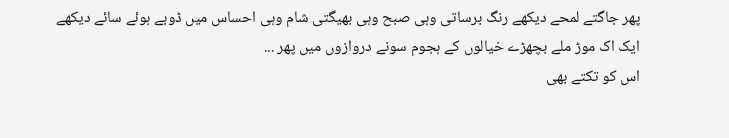پھر جاگتے لمحے دیکھے رنگ برساتی وہی صبح وہی بھیگتی شام وہی احساس میں ڈوبے ہوئے سائے دیکھے ایک اک موڑ ملے بچھڑے خیالوں کے ہجوم سونے دروازوں میں پھر ...
اس کو تکتے بھی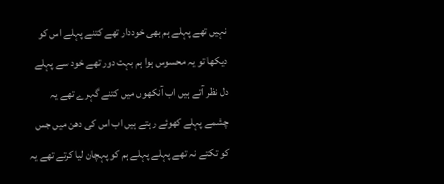نہیں تھے پہلے ہم بھی خوددار تھے کتنے پہلے اس کو دیکھا تو یہ محسوس ہوا ہم بہت دور تھے خود سے پہلے دل نظر آتے ہیں اب آنکھوں میں کتنے گہرے تھے یہ چشمے پہلے کھوئے رہتے ہیں اب اس کی دھن میں جس کو تکتے نہ تھے پہلے پہلے ہم کو پہچان لیا کرتے تھے یہ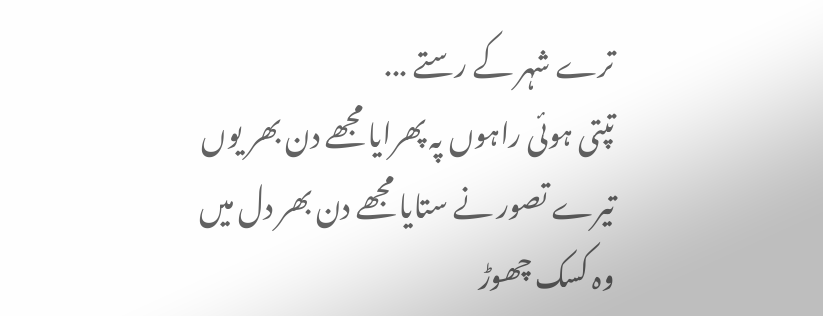ترے شہر کے رستے ...
تپتی ہوئی راہوں پہ پھرایا مجھے دن بھر یوں تیرے تصور نے ستایا مجھے دن بھر دل میں وہ کسک چھوڑ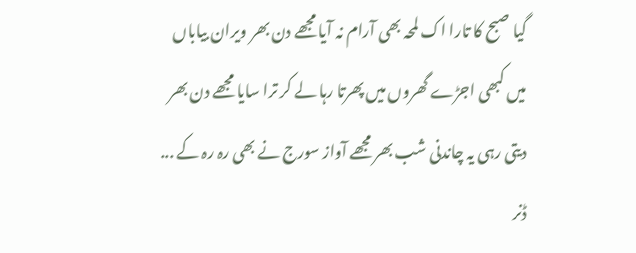گیا صبح کا تارا اک لمحہ بھی آرام نہ آیا مجھے دن بھر ویران بیاباں میں کبھی اجڑے گھروں میں پھرتا رہا لے کر ترا سایا مجھے دن بھر دیتی رہی یہ چاندنی شب بھر مجھے آواز سورج نے بھی رہ رہ کے ...
ڈنر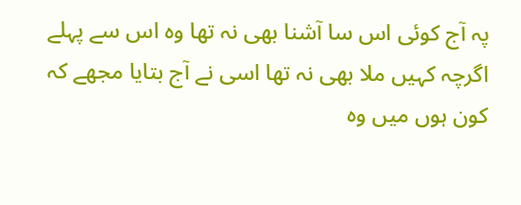پہ آج کوئی اس سا آشنا بھی نہ تھا وہ اس سے پہلے اگرچہ کہیں ملا بھی نہ تھا اسی نے آج بتایا مجھے کہ کون ہوں میں وہ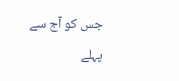جس کو آج سے پہلے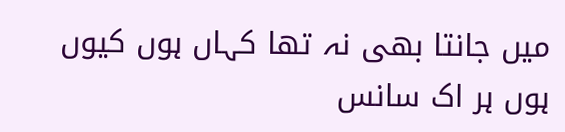میں جانتا بھی نہ تھا کہاں ہوں کیوں ہوں ہر اک سانس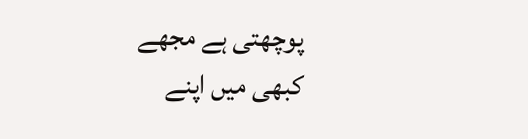پوچھتی ہے مجھے کبھی میں اپنے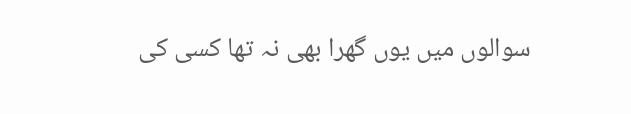سوالوں میں یوں گھرا بھی نہ تھا کسی کی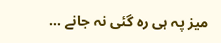میز پہ ہی رہ گئی نہ جانے ...